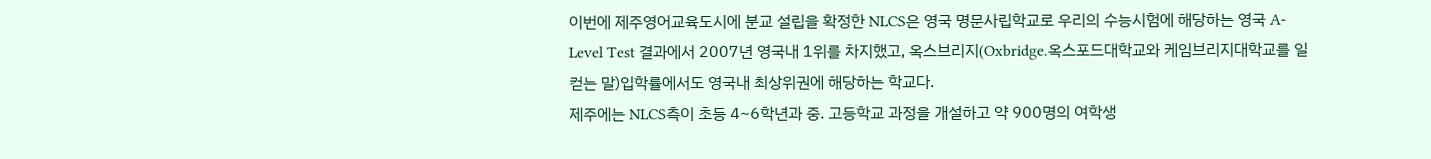이번에 제주영어교육도시에 분교 설립을 확정한 NLCS은 영국 명문사립학교로 우리의 수능시험에 해당하는 영국 A-Level Test 결과에서 2007년 영국내 1위를 차지했고, 옥스브리지(Oxbridge.옥스포드대학교와 케임브리지대학교를 일컫는 말)입학률에서도 영국내 최상위권에 해당하는 학교다.
제주에는 NLCS측이 초등 4~6학년과 중. 고등학교 과정을 개설하고 약 900명의 여학생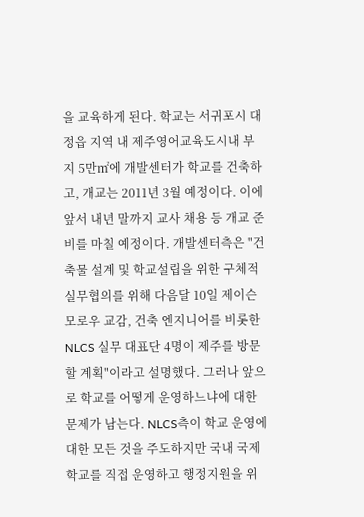을 교육하게 된다. 학교는 서귀포시 대정읍 지역 내 제주영어교육도시내 부지 5만㎡에 개발센터가 학교를 건축하고, 개교는 2011년 3월 예정이다. 이에 앞서 내년 말까지 교사 채용 등 개교 준비를 마칠 예정이다. 개발센터측은 "건축물 설계 및 학교설립을 위한 구체적 실무협의를 위해 다음달 10일 제이슨 모로우 교감, 건축 엔지니어를 비롯한 NLCS 실무 대표단 4명이 제주를 방문할 계획"이라고 설명했다. 그러나 앞으로 학교를 어떻게 운영하느냐에 대한 문제가 남는다. NLCS측이 학교 운영에 대한 모든 것을 주도하지만 국내 국제학교를 직접 운영하고 행정지원을 위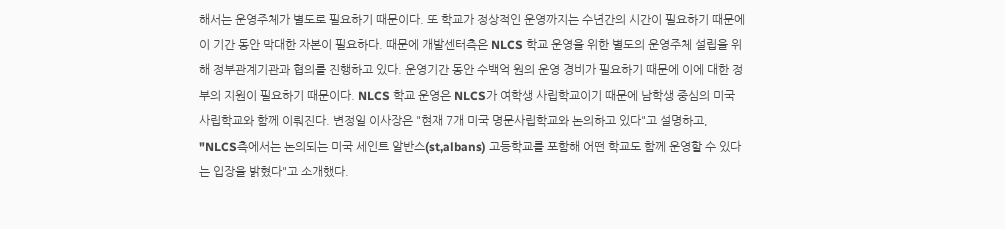해서는 운영주체가 별도로 필요하기 때문이다. 또 학교가 정상적인 운영까지는 수년간의 시간이 필요하기 때문에 이 기간 동안 막대한 자본이 필요하다. 때문에 개발센터측은 NLCS 학교 운영을 위한 별도의 운영주체 설립을 위해 정부관계기관과 협의를 진행하고 있다. 운영기간 동안 수백억 원의 운영 경비가 필요하기 때문에 이에 대한 정부의 지원이 필요하기 때문이다. NLCS 학교 운영은 NLCS가 여학생 사립학교이기 때문에 남학생 중심의 미국 사립학교와 함께 이뤄진다. 변정일 이사장은 "현재 7개 미국 명문사립학교와 논의하고 있다"고 설명하고, "NLCS측에서는 논의되는 미국 세인트 알반스(st,albans) 고등학교를 포함해 어떤 학교도 함께 운영할 수 있다는 입장을 밝혔다"고 소개했다.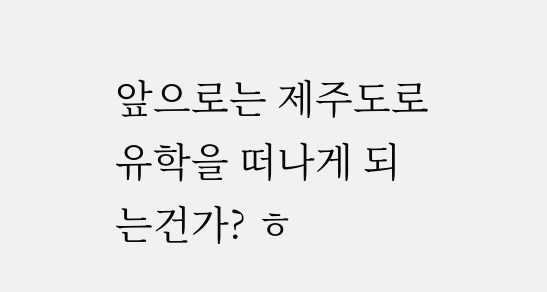앞으로는 제주도로 유학을 떠나게 되는건가? ㅎ